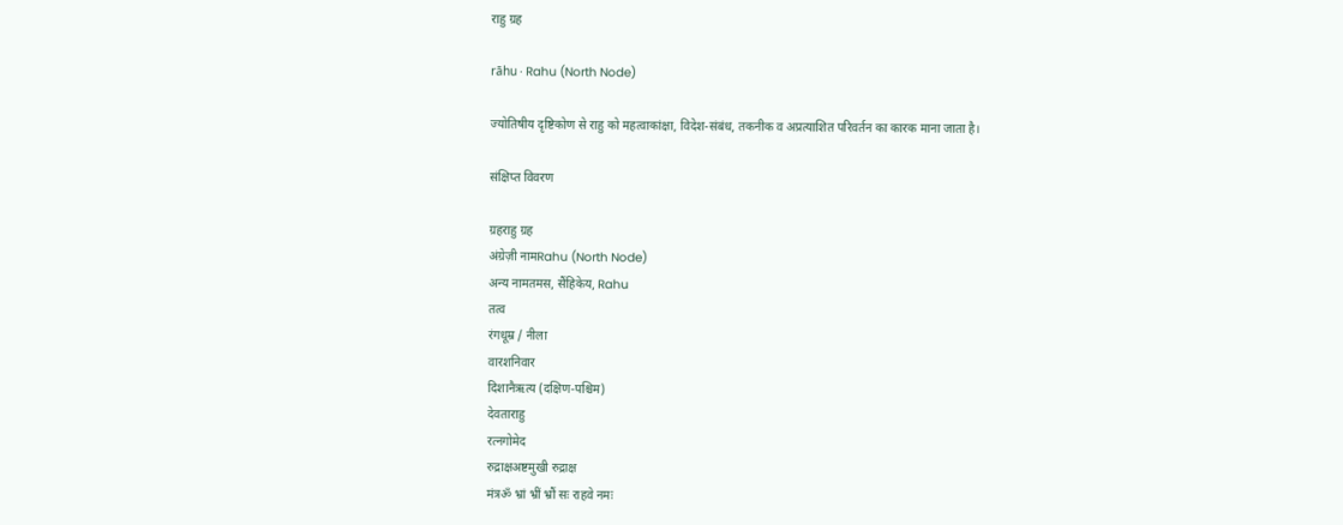राहु ग्रह

rāhu · Rahu (North Node)

ज्योतिषीय दृष्टिकोण से राहु को महत्वाकांक्षा, विदेश-संबंध, तकनीक व अप्रत्याशित परिवर्तन का कारक माना जाता है।

संक्षिप्त विवरण

ग्रहराहु ग्रह
अंग्रेज़ी नामRahu (North Node)
अन्य नामतमस, सैंहिकेय, Rahu
तत्व
रंगधूम्र / नीला
वारशनिवार
दिशानैऋत्य (दक्षिण-पश्चिम)
देवताराहु
रत्नगोमेद
रुद्राक्षअष्टमुखी रुद्राक्ष
मंत्रॐ भ्रां भ्रीं भ्रौं सः राहवे नमः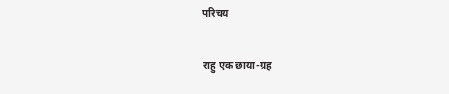परिचय

राहु एक छाया-ग्रह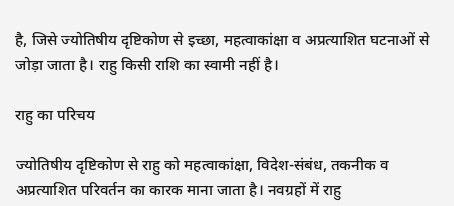है, जिसे ज्योतिषीय दृष्टिकोण से इच्छा, महत्वाकांक्षा व अप्रत्याशित घटनाओं से जोड़ा जाता है। राहु किसी राशि का स्वामी नहीं है।

राहु का परिचय

ज्योतिषीय दृष्टिकोण से राहु को महत्वाकांक्षा, विदेश-संबंध, तकनीक व अप्रत्याशित परिवर्तन का कारक माना जाता है। नवग्रहों में राहु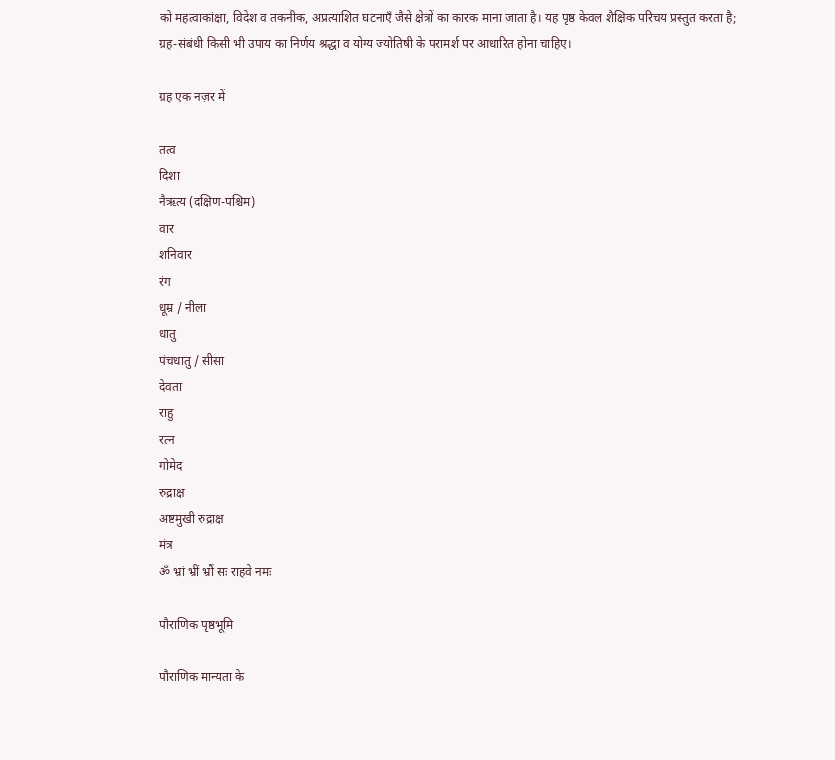को महत्वाकांक्षा, विदेश व तकनीक, अप्रत्याशित घटनाएँ जैसे क्षेत्रों का कारक माना जाता है। यह पृष्ठ केवल शैक्षिक परिचय प्रस्तुत करता है; ग्रह-संबंधी किसी भी उपाय का निर्णय श्रद्धा व योग्य ज्योतिषी के परामर्श पर आधारित होना चाहिए।

ग्रह एक नज़र में

तत्व
दिशा
नैऋत्य (दक्षिण-पश्चिम)
वार
शनिवार
रंग
धूम्र / नीला
धातु
पंचधातु / सीसा
देवता
राहु
रत्न
गोमेद
रुद्राक्ष
अष्टमुखी रुद्राक्ष
मंत्र
ॐ भ्रां भ्रीं भ्रौं सः राहवे नमः

पौराणिक पृष्ठभूमि

पौराणिक मान्यता के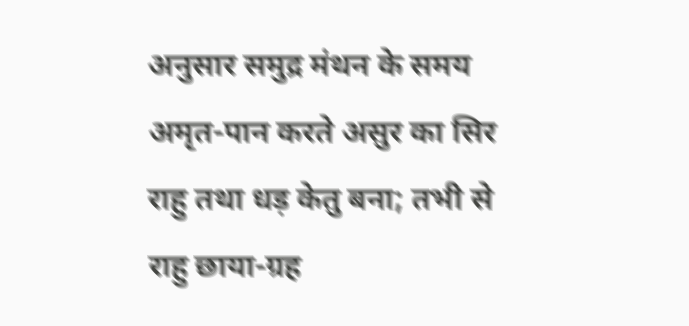अनुसार समुद्र मंथन के समय अमृत-पान करते असुर का सिर राहु तथा धड़ केतु बना; तभी से राहु छाया-ग्रह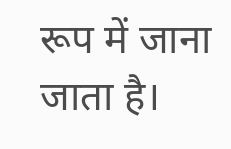रूप में जाना जाता है।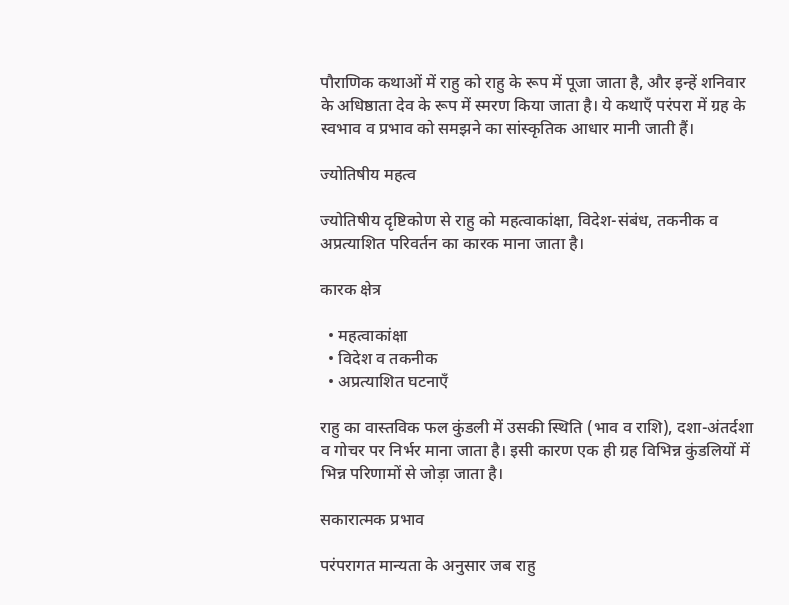पौराणिक कथाओं में राहु को राहु के रूप में पूजा जाता है, और इन्हें शनिवार के अधिष्ठाता देव के रूप में स्मरण किया जाता है। ये कथाएँ परंपरा में ग्रह के स्वभाव व प्रभाव को समझने का सांस्कृतिक आधार मानी जाती हैं।

ज्योतिषीय महत्व

ज्योतिषीय दृष्टिकोण से राहु को महत्वाकांक्षा, विदेश-संबंध, तकनीक व अप्रत्याशित परिवर्तन का कारक माना जाता है।

कारक क्षेत्र

  • महत्वाकांक्षा
  • विदेश व तकनीक
  • अप्रत्याशित घटनाएँ

राहु का वास्तविक फल कुंडली में उसकी स्थिति (भाव व राशि), दशा-अंतर्दशा व गोचर पर निर्भर माना जाता है। इसी कारण एक ही ग्रह विभिन्न कुंडलियों में भिन्न परिणामों से जोड़ा जाता है।

सकारात्मक प्रभाव

परंपरागत मान्यता के अनुसार जब राहु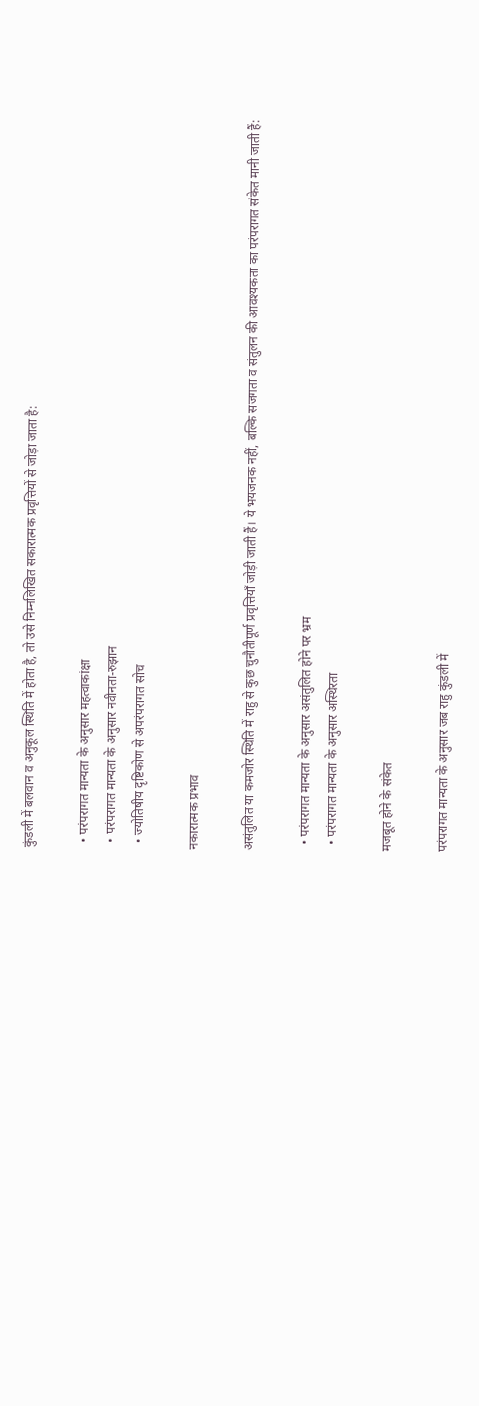कुंडली में बलवान व अनुकूल स्थिति में होता है, तो उसे निम्नलिखित सकारात्मक प्रवृत्तियों से जोड़ा जाता है:

  • परंपरागत मान्यता के अनुसार महत्वाकांक्षा
  • परंपरागत मान्यता के अनुसार नवीनता-रुझान
  • ज्योतिषीय दृष्टिकोण से अपरंपरागत सोच

नकारात्मक प्रभाव

असंतुलित या कमजोर स्थिति में राहु से कुछ चुनौतीपूर्ण प्रवृत्तियाँ जोड़ी जाती हैं। ये भयजनक नहीं, बल्कि सजगता व संतुलन की आवश्यकता का परंपरागत संकेत मानी जाती हैं:

  • परंपरागत मान्यता के अनुसार असंतुलित होने पर भ्रम
  • परंपरागत मान्यता के अनुसार अस्थिरता

मजबूत होने के संकेत

परंपरागत मान्यता के अनुसार जब राहु कुंडली में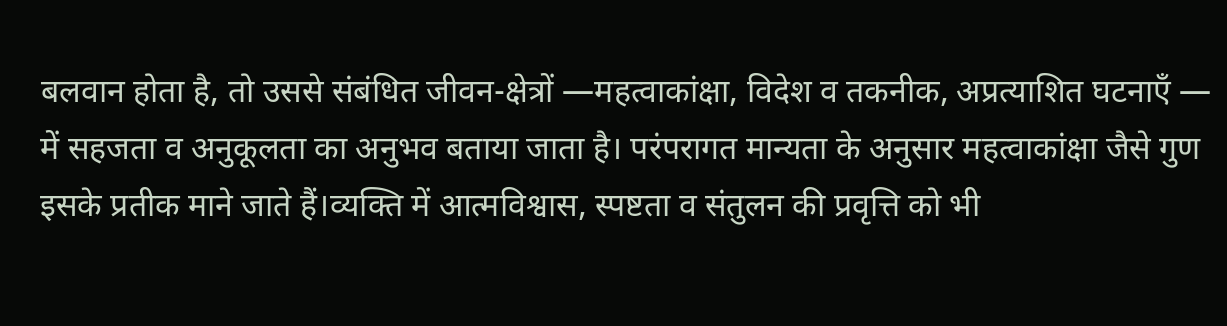बलवान होता है, तो उससे संबंधित जीवन-क्षेत्रों —महत्वाकांक्षा, विदेश व तकनीक, अप्रत्याशित घटनाएँ — में सहजता व अनुकूलता का अनुभव बताया जाता है। परंपरागत मान्यता के अनुसार महत्वाकांक्षा जैसे गुण इसके प्रतीक माने जाते हैं।व्यक्ति में आत्मविश्वास, स्पष्टता व संतुलन की प्रवृत्ति को भी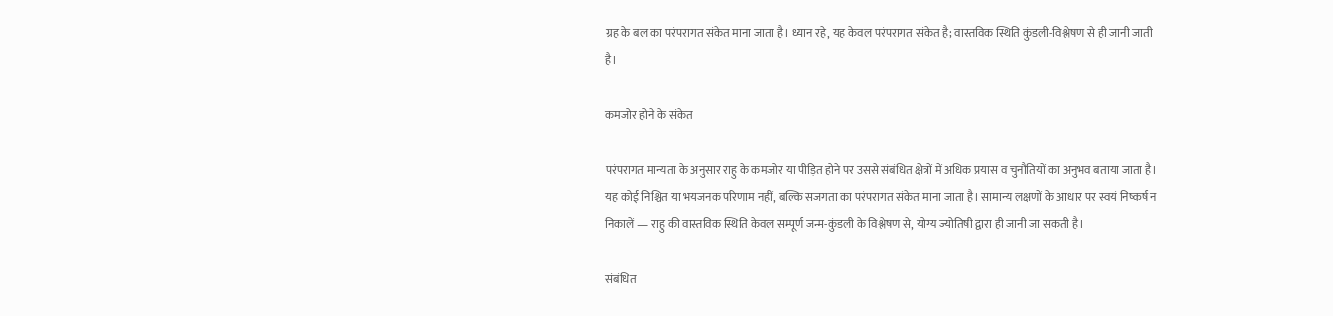ग्रह के बल का परंपरागत संकेत माना जाता है। ध्यान रहे, यह केवल परंपरागत संकेत है; वास्तविक स्थिति कुंडली-विश्लेषण से ही जानी जाती है।

कमजोर होने के संकेत

परंपरागत मान्यता के अनुसार राहु के कमजोर या पीड़ित होने पर उससे संबंधित क्षेत्रों में अधिक प्रयास व चुनौतियों का अनुभव बताया जाता है। यह कोई निश्चित या भयजनक परिणाम नहीं, बल्कि सजगता का परंपरागत संकेत माना जाता है। सामान्य लक्षणों के आधार पर स्वयं निष्कर्ष न निकालें — राहु की वास्तविक स्थिति केवल सम्पूर्ण जन्म-कुंडली के विश्लेषण से, योग्य ज्योतिषी द्वारा ही जानी जा सकती है।

संबंधित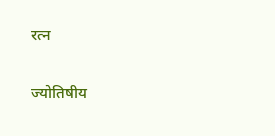रत्न

ज्योतिषीय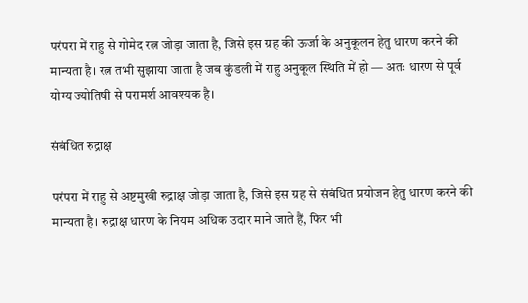परंपरा में राहु से गोमेद रत्न जोड़ा जाता है, जिसे इस ग्रह की ऊर्जा के अनुकूलन हेतु धारण करने की मान्यता है। रत्न तभी सुझाया जाता है जब कुंडली में राहु अनुकूल स्थिति में हो — अतः धारण से पूर्व योग्य ज्योतिषी से परामर्श आवश्यक है।

संबंधित रुद्राक्ष

परंपरा में राहु से अष्टमुखी रुद्राक्ष जोड़ा जाता है, जिसे इस ग्रह से संबंधित प्रयोजन हेतु धारण करने की मान्यता है। रुद्राक्ष धारण के नियम अधिक उदार माने जाते हैं, फिर भी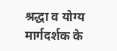श्रद्धा व योग्य मार्गदर्शक के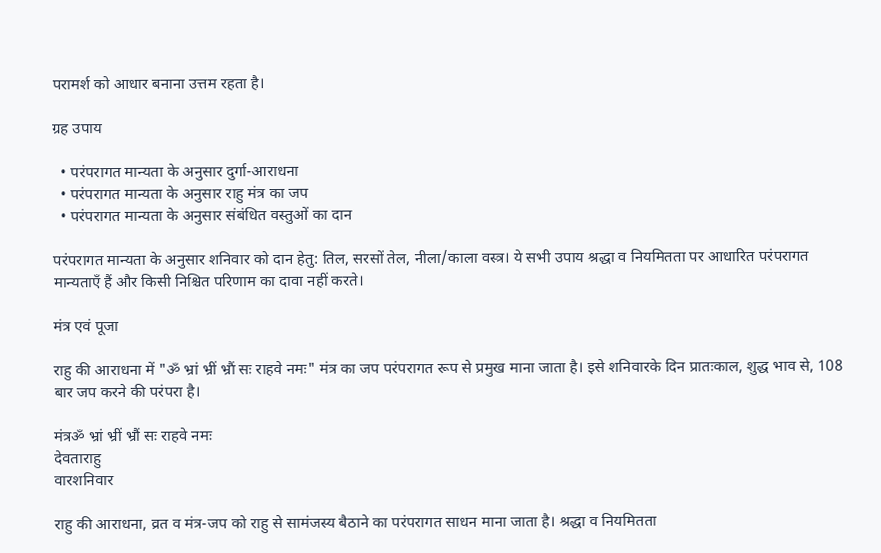परामर्श को आधार बनाना उत्तम रहता है।

ग्रह उपाय

  • परंपरागत मान्यता के अनुसार दुर्गा-आराधना
  • परंपरागत मान्यता के अनुसार राहु मंत्र का जप
  • परंपरागत मान्यता के अनुसार संबंधित वस्तुओं का दान

परंपरागत मान्यता के अनुसार शनिवार को दान हेतु: तिल, सरसों तेल, नीला/काला वस्त्र। ये सभी उपाय श्रद्धा व नियमितता पर आधारित परंपरागत मान्यताएँ हैं और किसी निश्चित परिणाम का दावा नहीं करते।

मंत्र एवं पूजा

राहु की आराधना में "ॐ भ्रां भ्रीं भ्रौं सः राहवे नमः" मंत्र का जप परंपरागत रूप से प्रमुख माना जाता है। इसे शनिवारके दिन प्रातःकाल, शुद्ध भाव से, 108 बार जप करने की परंपरा है।

मंत्रॐ भ्रां भ्रीं भ्रौं सः राहवे नमः
देवताराहु
वारशनिवार

राहु की आराधना, व्रत व मंत्र-जप को राहु से सामंजस्य बैठाने का परंपरागत साधन माना जाता है। श्रद्धा व नियमितता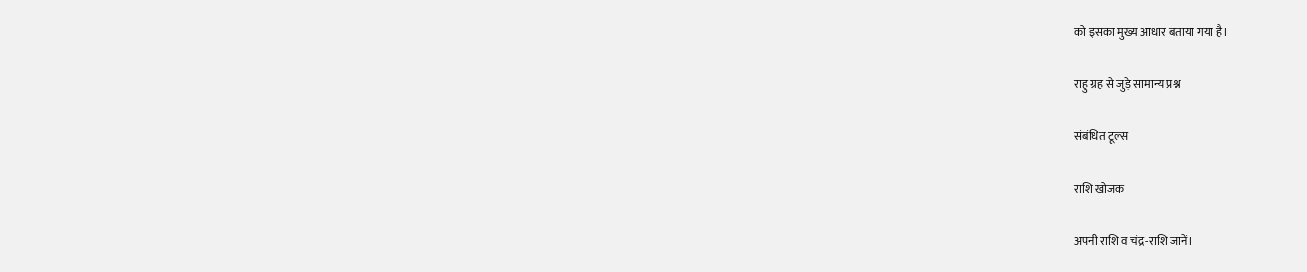को इसका मुख्य आधार बताया गया है।

राहु ग्रह से जुड़े सामान्य प्रश्न

संबंधित टूल्स

राशि खोजक

अपनी राशि व चंद्र-राशि जानें।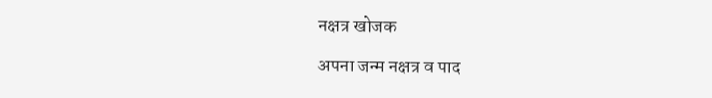नक्षत्र खोजक

अपना जन्म नक्षत्र व पाद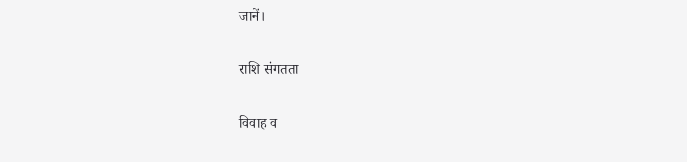जानें।

राशि संगतता

विवाह व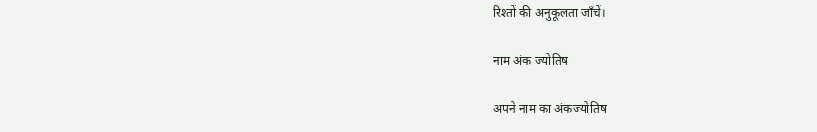रिश्तों की अनुकूलता जाँचें।

नाम अंक ज्योतिष

अपने नाम का अंकज्योतिष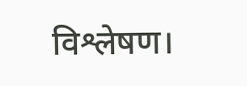विश्लेषण।